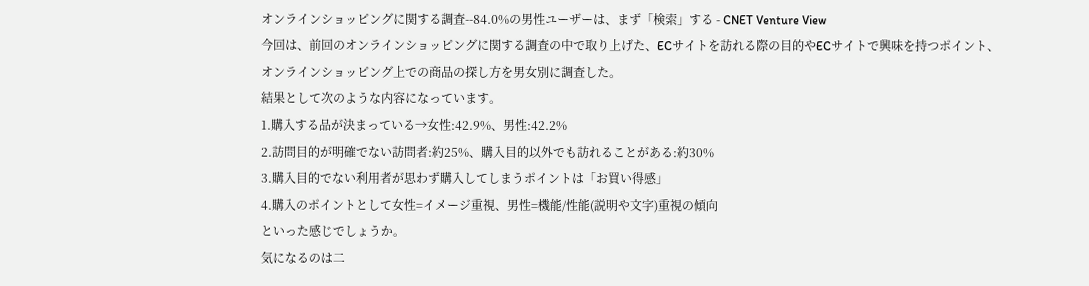オンラインショッピングに関する調査--84.0%の男性ユーザーは、まず「検索」する - CNET Venture View
今回は、前回のオンラインショッピングに関する調査の中で取り上げた、ECサイトを訪れる際の目的やECサイトで興味を持つポイント、オンラインショッピング上での商品の探し方を男女別に調査した。
結果として次のような内容になっています。
1.購入する品が決まっている→女性:42.9%、男性:42.2%
2.訪問目的が明確でない訪問者:約25%、購入目的以外でも訪れることがある:約30%
3.購入目的でない利用者が思わず購入してしまうポイントは「お買い得感」
4.購入のポイントとして女性=イメージ重視、男性=機能/性能(説明や文字)重視の傾向
といった感じでしょうか。
気になるのは二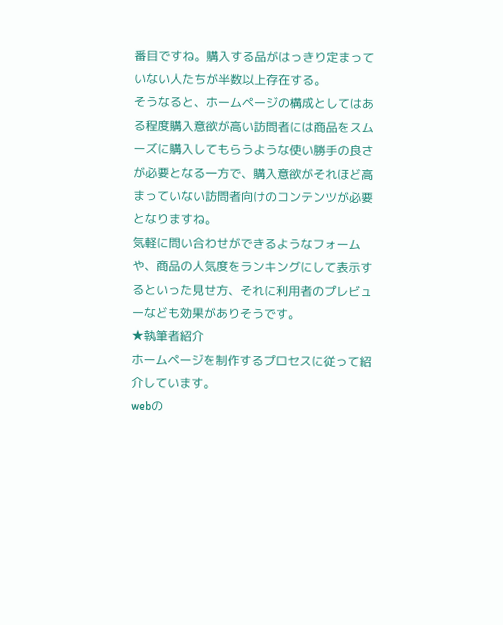番目ですね。購入する品がはっきり定まっていない人たちが半数以上存在する。
そうなると、ホームページの構成としてはある程度購入意欲が高い訪問者には商品をスムーズに購入してもらうような使い勝手の良さが必要となる一方で、購入意欲がそれほど高まっていない訪問者向けのコンテンツが必要となりますね。
気軽に問い合わせができるようなフォームや、商品の人気度をランキングにして表示するといった見せ方、それに利用者のプレビューなども効果がありそうです。
★執筆者紹介
ホームページを制作するプロセスに従って紹介しています。
webの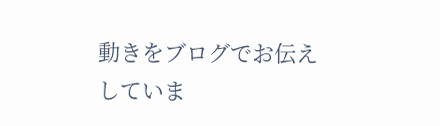動きをブログでお伝えしていま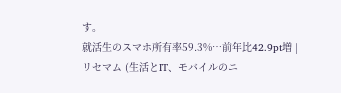す。
就活生のスマホ所有率59.3%…前年比42.9pt増 | リセマム (生活とIT、モバイルのニ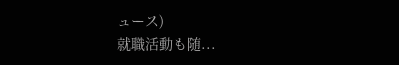ュース)
就職活動も随...